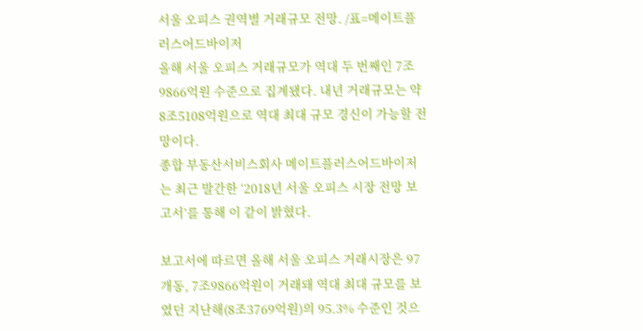서울 오피스 권역별 거래규모 전망. /표=메이트플러스어드바이저
올해 서울 오피스 거래규모가 역대 두 번째인 7조9866억원 수준으로 집계됐다. 내년 거래규모는 약 8조5108억원으로 역대 최대 규모 경신이 가능할 전망이다.
종합 부동산서비스회사 메이트플러스어드바이저는 최근 발간한 ‘2018년 서울 오피스 시장 전망 보고서’를 통해 이 같이 밝혔다.

보고서에 따르면 올해 서울 오피스 거래시장은 97개동, 7조9866억원이 거래돼 역대 최대 규모를 보였던 지난해(8조3769억원)의 95.3% 수준인 것으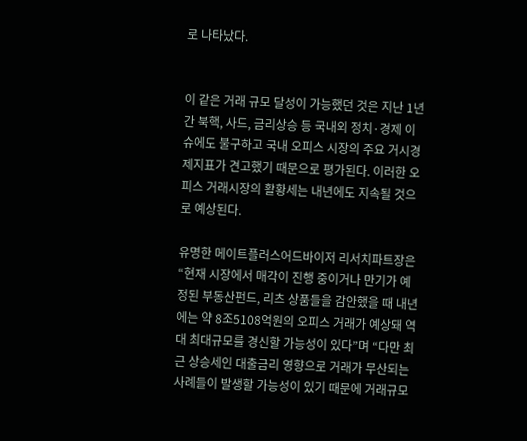로 나타났다.


이 같은 거래 규모 달성이 가능했던 것은 지난 1년간 북핵, 사드, 금리상승 등 국내외 정치·경제 이슈에도 불구하고 국내 오피스 시장의 주요 거시경제지표가 견고했기 때문으로 평가된다. 이러한 오피스 거래시장의 활황세는 내년에도 지속될 것으로 예상된다.

유명한 메이트플러스어드바이저 리서치파트장은 “현재 시장에서 매각이 진행 중이거나 만기가 예정된 부동산펀드, 리츠 상품들을 감안했을 때 내년에는 약 8조5108억원의 오피스 거래가 예상돼 역대 최대규모를 경신할 가능성이 있다”며 “다만 최근 상승세인 대출금리 영향으로 거래가 무산되는 사례들이 발생할 가능성이 있기 때문에 거래규모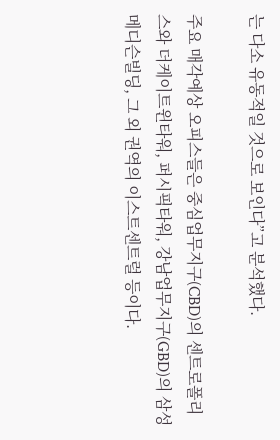는 다소 유동적일 것으로 보인다”고 분석했다.

주요 매각예상 오피스들은 중심업무지구(CBD)의 센트로폴리스와 더케이트윈타워, 퍼시픽타워, 강남업무지구(GBD)의 삼성메디슨빌딩, 그 외 권역의 이스트센트럴 등이다.